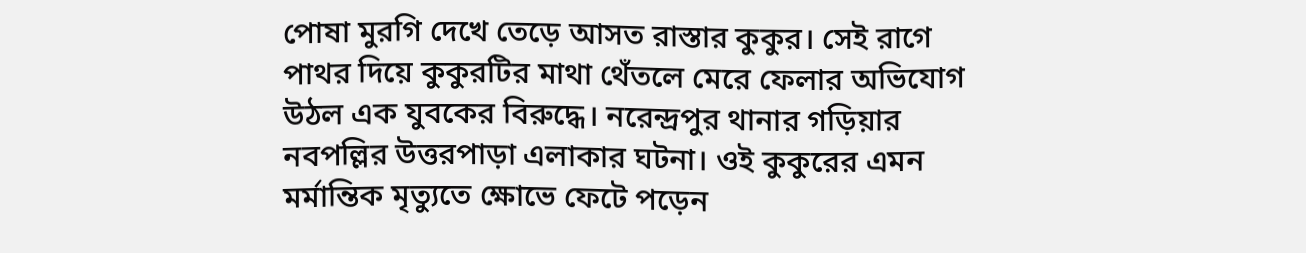পোষা মুরগি দেখে তেড়ে আসত রাস্তার কুকুর। সেই রাগে পাথর দিয়ে কুকুরটির মাথা থেঁতলে মেরে ফেলার অভিযোগ উঠল এক যুবকের বিরুদ্ধে। নরেন্দ্রপুর থানার গড়িয়ার নবপল্লির উত্তরপাড়া এলাকার ঘটনা। ওই কুকুরের এমন মর্মান্তিক মৃত্যুতে ক্ষোভে ফেটে পড়েন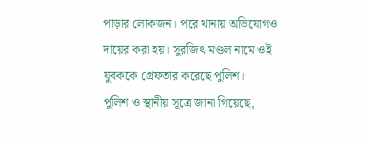পাড়ার লোকজন। পরে থানায় অভিযোগও দায়ের করা হয়। সুরজিৎ মণ্ডল নামে ওই যুবককে গ্রেফতার করেছে পুলিশ।
পুলিশ ও স্থানীয় সূত্রে জানা গিয়েছে,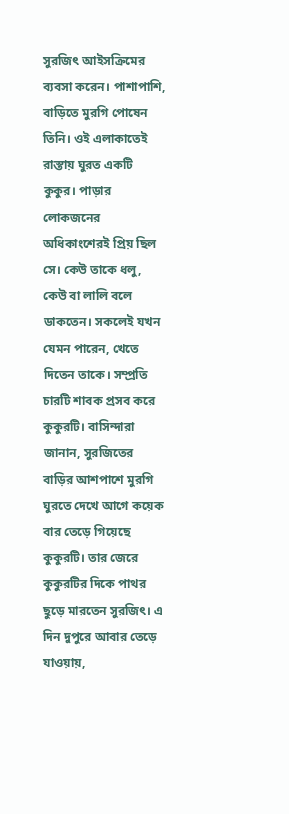সুরজিৎ আইসক্রিমের ব্যবসা করেন। পাশাপাশি, বাড়িতে মুরগি পোষেন তিনি। ওই এলাকাতেই রাস্তায় ঘুরত একটি কুকুর। পাড়ার লোকজনের অধিকাংশেরই প্রিয় ছিল সে। কেউ তাকে ধলু, কেউ বা লালি বলে ডাকতেন। সকলেই যখন যেমন পারেন, খেতে দিতেন তাকে। সম্প্রতি চারটি শাবক প্রসব করে কুকুরটি। বাসিন্দারা জানান, সুরজিতের বাড়ির আশপাশে মুরগি ঘুরতে দেখে আগে কয়েক বার তেড়ে গিয়েছে কুকুরটি। তার জেরে কুকুরটির দিকে পাথর ছুড়ে মারতেন সুরজিৎ। এ দিন দুপুরে আবার তেড়ে যাওয়ায়,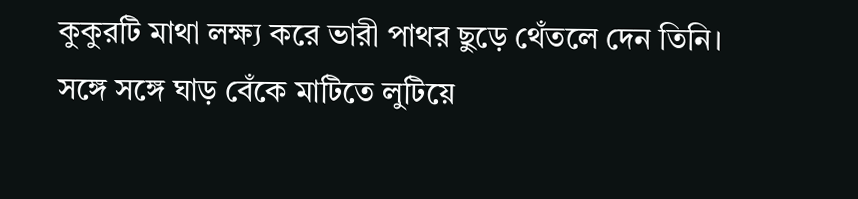কুকুরটি মাথা লক্ষ্য করে ভারী পাথর ছুড়ে থেঁতলে দেন তিনি। সঙ্গে সঙ্গে ঘাড় বেঁকে মাটিতে লুটিয়ে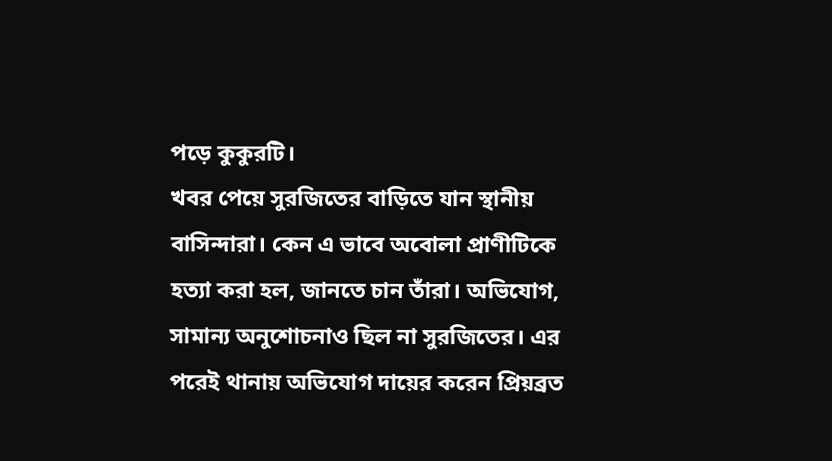পড়ে কুকুরটি।
খবর পেয়ে সুরজিতের বাড়িতে যান স্থানীয় বাসিন্দারা। কেন এ ভাবে অবোলা প্রাণীটিকে হত্যা করা হল, জানতে চান তাঁরা। অভিযোগ, সামান্য অনুশোচনাও ছিল না সুরজিতের। এর পরেই থানায় অভিযোগ দায়ের করেন প্রিয়ব্রত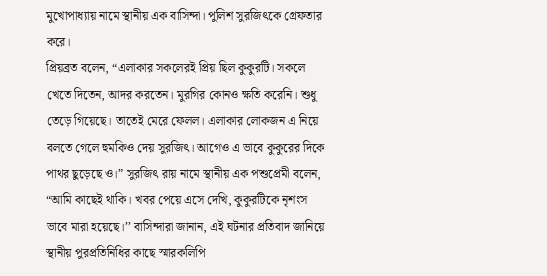মুখোপাধ্যায় নামে স্থানীয় এক বাসিন্দা। পুলিশ সুরজিৎকে গ্রেফতার করে।
প্রিয়ব্রত বলেন, “এলাকার সকলেরই প্রিয় ছিল কুকুরটি। সকলে খেতে দিতেন, আদর করতেন। মুরগির কোনও ক্ষতি করেনি। শুধু তেড়ে গিয়েছে। তাতেই মেরে ফেলল। এলাকার লোকজন এ নিয়ে বলতে গেলে হুমকিও দেয় সুরজিৎ। আগেও এ ভাবে কুকুরের দিকে পাথর ছুড়েছে ও।” সুরজিৎ রায় নামে স্থানীয় এক পশুপ্রেমী বলেন, “আমি কাছেই থাকি। খবর পেয়ে এসে দেখি, কুকুরটিকে নৃশংস ভাবে মারা হয়েছে।’’ বাসিন্দারা জানান, এই ঘটনার প্রতিবাদ জানিয়ে স্থানীয় পুরপ্রতিনিধির কাছে স্মারকলিপি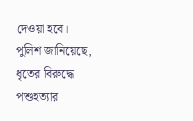দেওয়া হবে।
পুলিশ জানিয়েছে, ধৃতের বিরুদ্ধে পশুহত্যার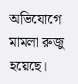অভিযোগে মামলা রুজু হয়েছে।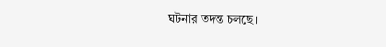ঘটনার তদন্ত চলছে।